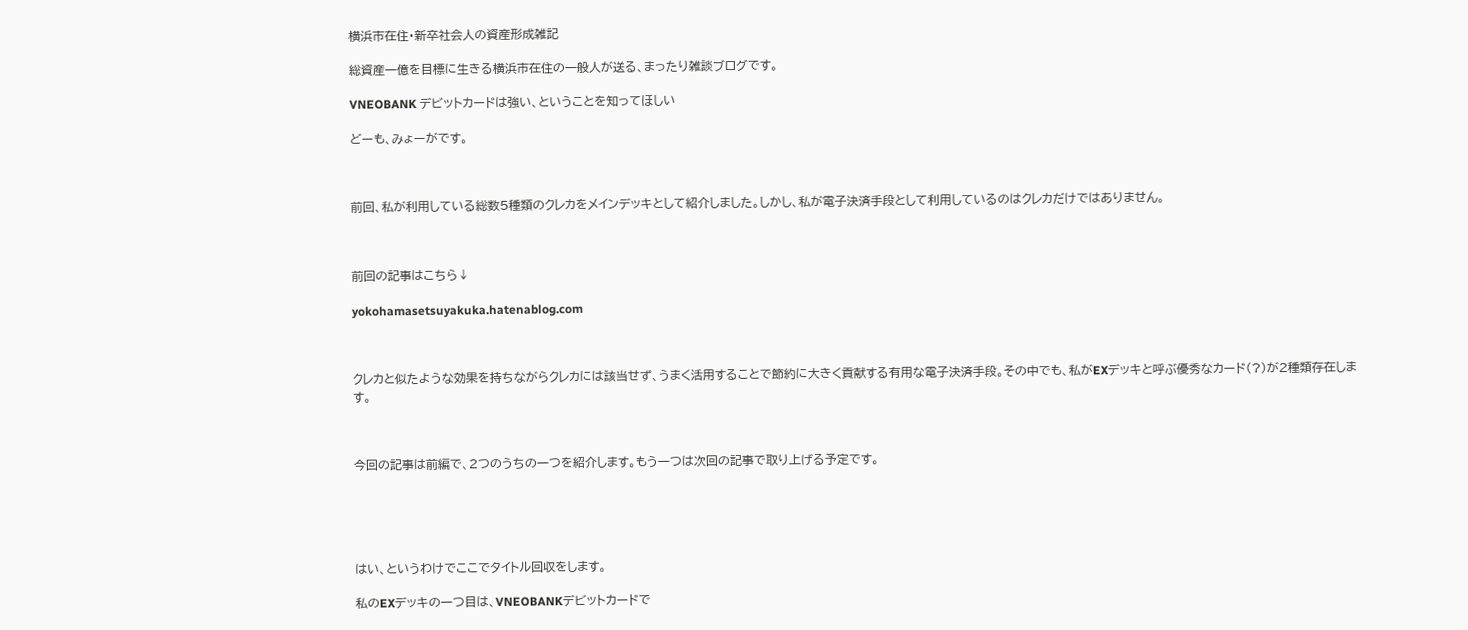横浜市在住・新卒社会人の資産形成雑記

総資産一億を目標に生きる横浜市在住の一般人が送る、まったり雑談ブログです。

VNEOBANK デビットカードは強い、ということを知ってほしい

どーも、みょーがです。



前回、私が利用している総数5種類のクレカをメインデッキとして紹介しました。しかし、私が電子決済手段として利用しているのはクレカだけではありません。



前回の記事はこちら↓

yokohamasetsuyakuka.hatenablog.com



クレカと似たような効果を持ちながらクレカには該当せず、うまく活用することで節約に大きく貢献する有用な電子決済手段。その中でも、私がEXデッキと呼ぶ優秀なカード(?)が2種類存在します。



今回の記事は前編で、2つのうちの一つを紹介します。もう一つは次回の記事で取り上げる予定です。





はい、というわけでここでタイトル回収をします。

私のEXデッキの一つ目は、VNEOBANKデビットカードで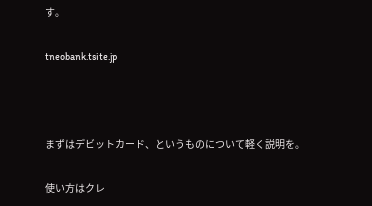す。

tneobank.tsite.jp



まずはデビットカード、というものについて軽く説明を。

使い方はクレ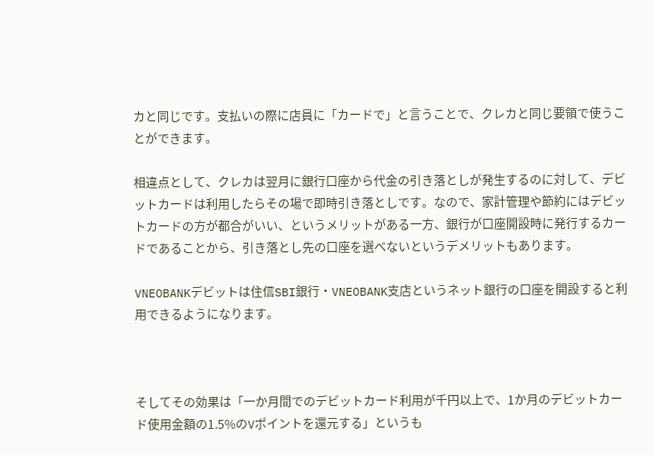カと同じです。支払いの際に店員に「カードで」と言うことで、クレカと同じ要領で使うことができます。

相違点として、クレカは翌月に銀行口座から代金の引き落としが発生するのに対して、デビットカードは利用したらその場で即時引き落としです。なので、家計管理や節約にはデビットカードの方が都合がいい、というメリットがある一方、銀行が口座開設時に発行するカードであることから、引き落とし先の口座を選べないというデメリットもあります。

VNEOBANKデビットは住信SBI銀行・VNEOBANK支店というネット銀行の口座を開設すると利用できるようになります。



そしてその効果は「一か月間でのデビットカード利用が千円以上で、1か月のデビットカード使用金額の1.5%のVポイントを還元する」というも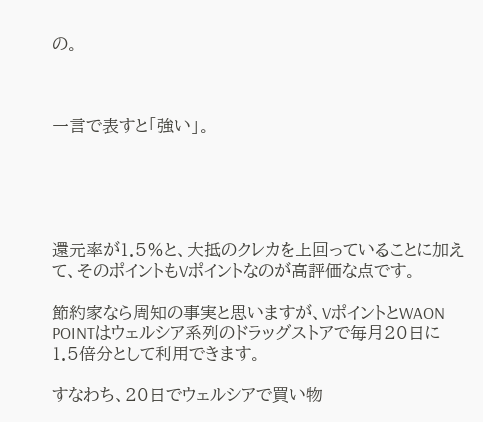の。



一言で表すと「強い」。





還元率が1.5%と、大抵のクレカを上回っていることに加えて、そのポイントもVポイントなのが高評価な点です。

節約家なら周知の事実と思いますが、VポイントとWAON POINTはウェルシア系列のドラッグストアで毎月20日に1.5倍分として利用できます。

すなわち、20日でウェルシアで買い物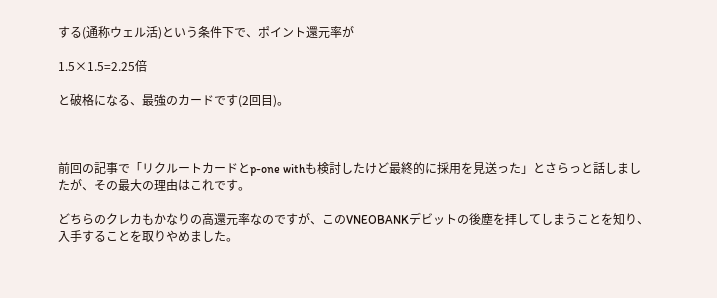する(通称ウェル活)という条件下で、ポイント還元率が

1.5×1.5=2.25倍

と破格になる、最強のカードです(2回目)。



前回の記事で「リクルートカードとp-one withも検討したけど最終的に採用を見送った」とさらっと話しましたが、その最大の理由はこれです。

どちらのクレカもかなりの高還元率なのですが、このVNEOBANKデビットの後塵を拝してしまうことを知り、入手することを取りやめました。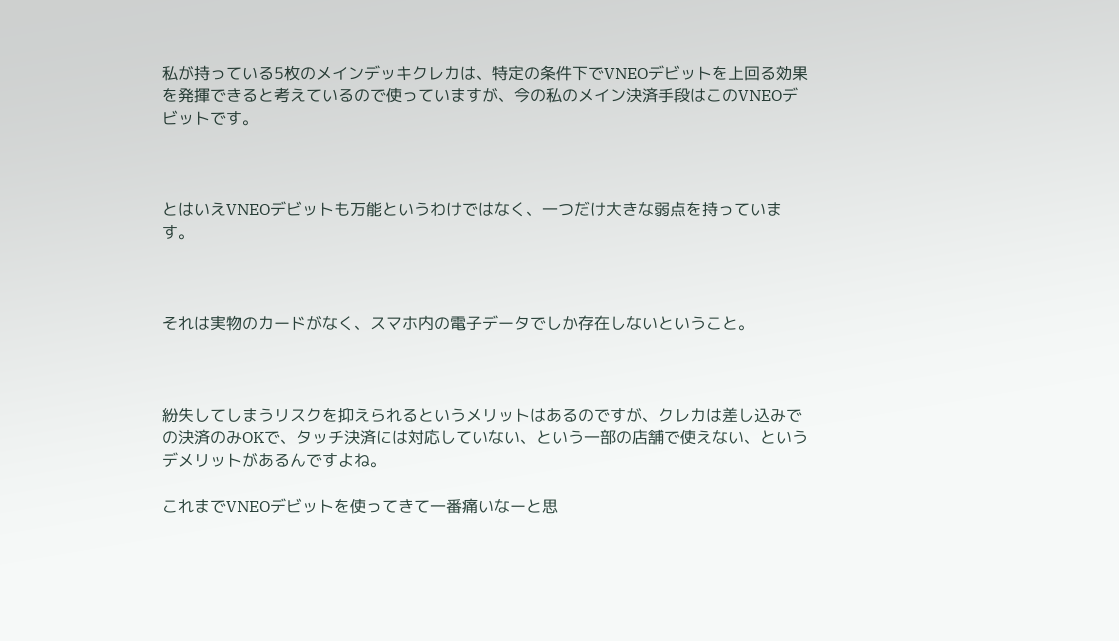私が持っている5枚のメインデッキクレカは、特定の条件下でVNEOデビットを上回る効果を発揮できると考えているので使っていますが、今の私のメイン決済手段はこのVNEOデビットです。



とはいえVNEOデビットも万能というわけではなく、一つだけ大きな弱点を持っています。



それは実物のカードがなく、スマホ内の電子データでしか存在しないということ。



紛失してしまうリスクを抑えられるというメリットはあるのですが、クレカは差し込みでの決済のみOKで、タッチ決済には対応していない、という一部の店舗で使えない、というデメリットがあるんですよね。

これまでVNEOデビットを使ってきて一番痛いなーと思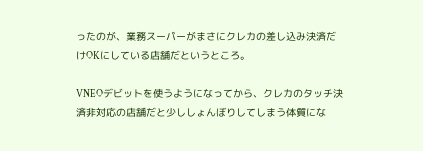ったのが、業務スーパーがまさにクレカの差し込み決済だけOKにしている店舗だというところ。

VNEOデビットを使うようになってから、クレカのタッチ決済非対応の店舗だと少ししょんぼりしてしまう体質にな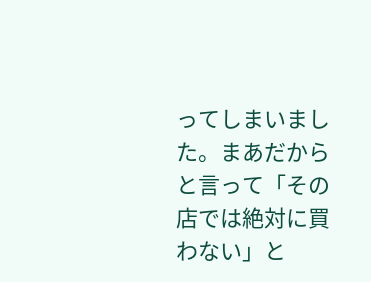ってしまいました。まあだからと言って「その店では絶対に買わない」と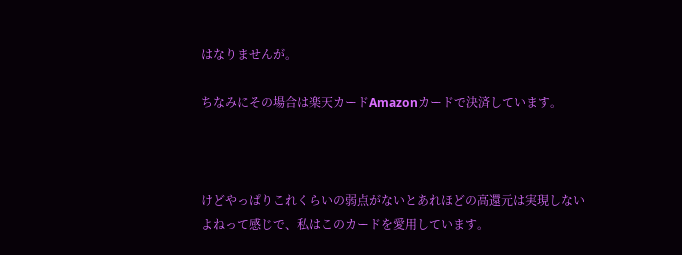はなりませんが。

ちなみにその場合は楽天カードAmazonカードで決済しています。



けどやっぱりこれくらいの弱点がないとあれほどの高還元は実現しないよねって感じで、私はこのカードを愛用しています。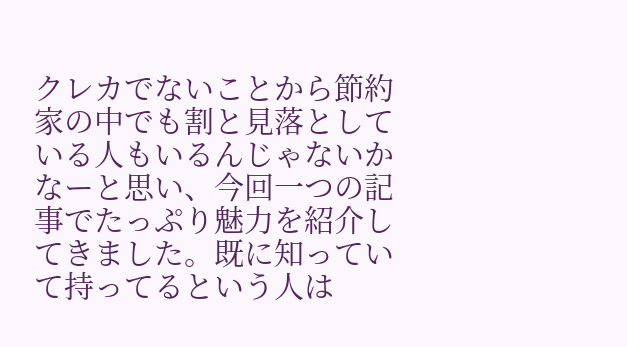クレカでないことから節約家の中でも割と見落としている人もいるんじゃないかなーと思い、今回一つの記事でたっぷり魅力を紹介してきました。既に知っていて持ってるという人は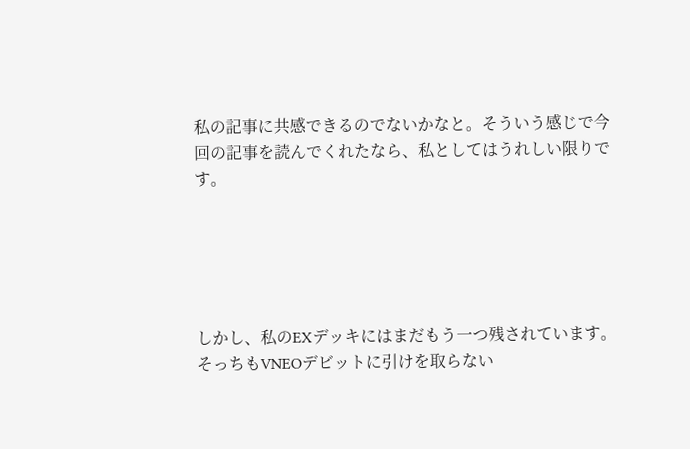私の記事に共感できるのでないかなと。そういう感じで今回の記事を読んでくれたなら、私としてはうれしい限りです。





しかし、私のEXデッキにはまだもう一つ残されています。そっちもVNEOデビットに引けを取らない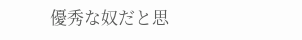優秀な奴だと思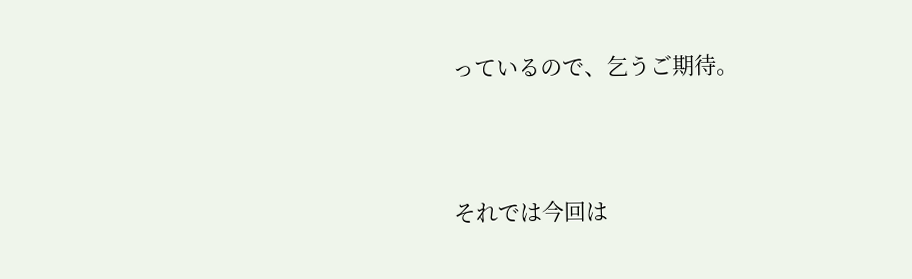っているので、乞うご期待。





それでは今回は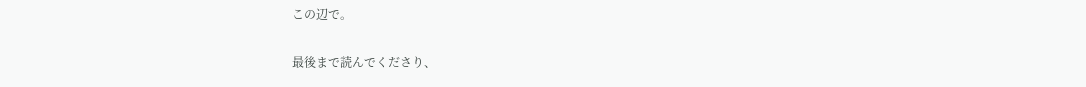この辺で。

最後まで読んでくださり、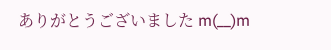ありがとうございました m(__)m